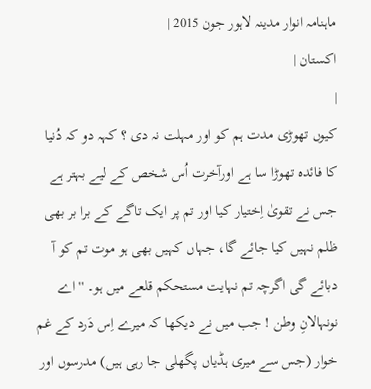ماہنامہ انوار مدینہ لاہور جون 2015 |
اكستان |
|
کیوں تھوڑی مدت ہم کو اور مہلت نہ دی ؟ کہہ دو کہ دُنیا کا فائدہ تھوڑا سا ہے اورآخرت اُس شخص کے لیے بہتر ہے جس نے تقویٰ اِختیار کیا اور تم پر ایک تاگے کے برا بر بھی ظلم نہیں کیا جائے گا، جہاں کہیں بھی ہو موت تم کو آ دبائے گی اگرچہ تم نہایت مستحکم قلعے میں ہو۔ '' اے نونہالانِ وطن ! جب میں نے دیکھا کہ میرے اِس دَرد کے غم خوار (جس سے میری ہڈیاں پگھلی جا رہی ہیں) مدرسوں اور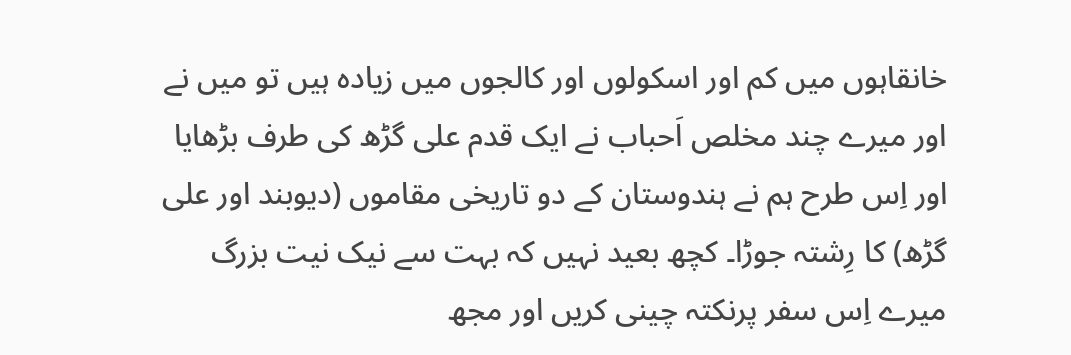خانقاہوں میں کم اور اسکولوں اور کالجوں میں زیادہ ہیں تو میں نے اور میرے چند مخلص اَحباب نے ایک قدم علی گڑھ کی طرف بڑھایا اور اِس طرح ہم نے ہندوستان کے دو تاریخی مقاموں (دیوبند اور علی گڑھ) کا رِشتہ جوڑا۔ کچھ بعید نہیں کہ بہت سے نیک نیت بزرگ میرے اِس سفر پرنکتہ چینی کریں اور مجھ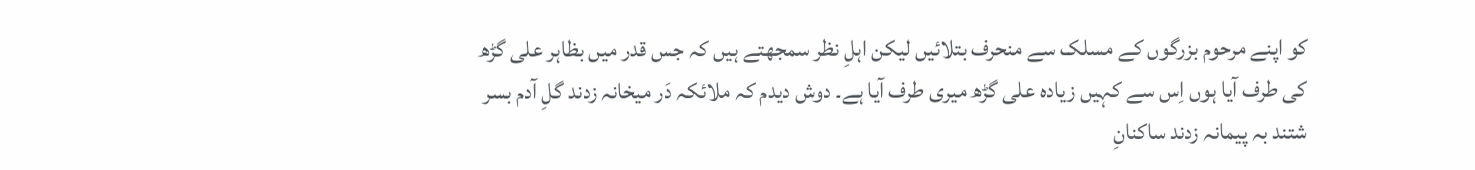کو اپنے مرحوم بزرگوں کے مسلک سے منحرف بتلائیں لیکن اہلِ نظر سمجھتے ہیں کہ جس قدر میں بظاہر علی گڑھ کی طرف آیا ہوں اِس سے کہیں زیادہ علی گڑھ میری طرف آیا ہے۔ دوش دیدم کہ ملائکہ دَر میخانہ زدند گلِ آدم بسر شتند بہ پیمانہ زدند ساکنانِ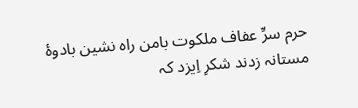حرم سرِّ عفاف ملکوت بامن راہ نشین بادوۂ مستانہ زدند شکرِ اِیزد کہ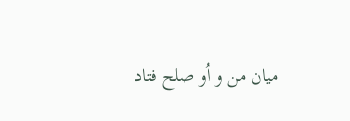میان من و اُو صلح فتاد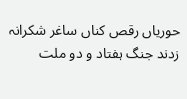حوریاں رقص کناں ساغر شکرانہ زدند جنگ ہفتاد و دو ملت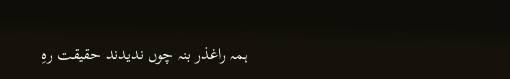ہمہ راغذر بنہ چوں ندیدند حقیقت رہِ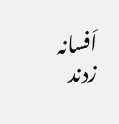اَفسانہ زدند